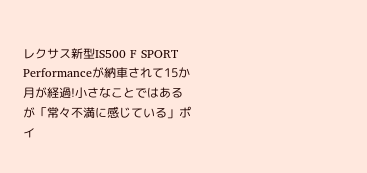レクサス新型IS500 F SPORT Performanceが納車されて15か月が経過!小さなことではあるが「常々不満に感じている」ポイ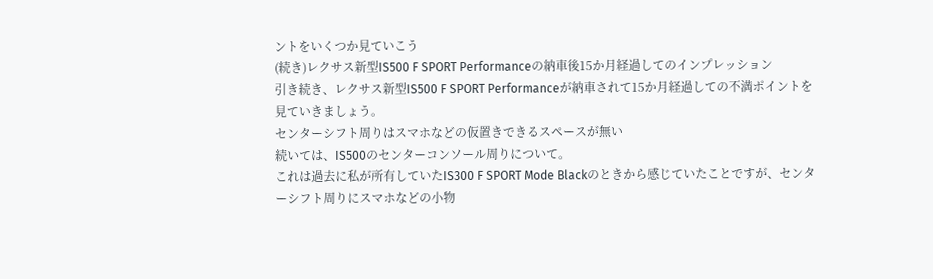ントをいくつか見ていこう
(続き)レクサス新型IS500 F SPORT Performanceの納車後15か月経過してのインプレッション
引き続き、レクサス新型IS500 F SPORT Performanceが納車されて15か月経過しての不満ポイントを見ていきましょう。
センターシフト周りはスマホなどの仮置きできるスペースが無い
続いては、IS500のセンターコンソール周りについて。
これは過去に私が所有していたIS300 F SPORT Mode Blackのときから感じていたことですが、センターシフト周りにスマホなどの小物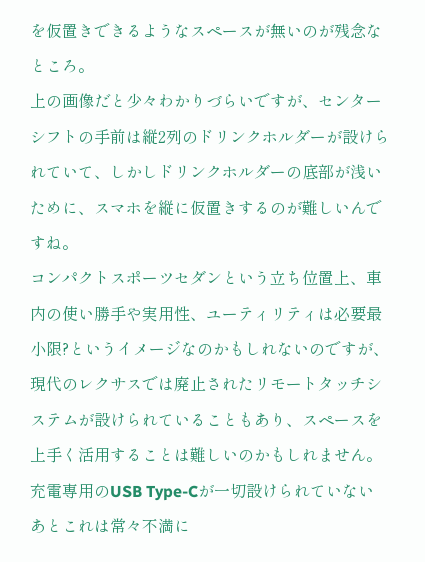を仮置きできるようなスペースが無いのが残念なところ。
上の画像だと少々わかりづらいですが、センターシフトの手前は縦2列のドリンクホルダーが設けられていて、しかしドリンクホルダーの底部が浅いために、スマホを縦に仮置きするのが難しいんですね。
コンパクトスポーツセダンという立ち位置上、車内の使い勝手や実用性、ユーティリティは必要最小限?というイメージなのかもしれないのですが、現代のレクサスでは廃止されたリモートタッチシステムが設けられていることもあり、スペースを上手く活用することは難しいのかもしれません。
充電専用のUSB Type-Cが一切設けられていない
あとこれは常々不満に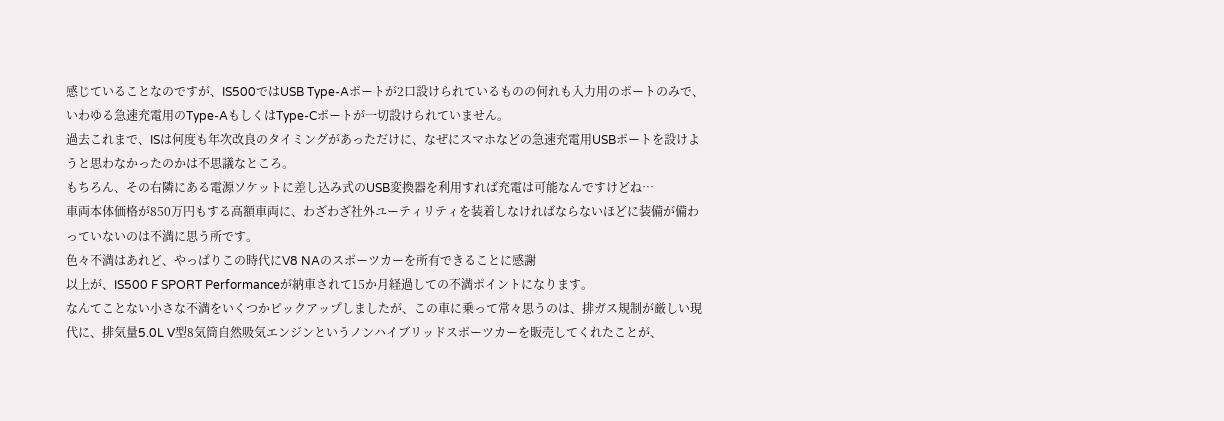感じていることなのですが、IS500ではUSB Type-Aポートが2口設けられているものの何れも入力用のポートのみで、いわゆる急速充電用のType-AもしくはType-Cポートが一切設けられていません。
過去これまで、ISは何度も年次改良のタイミングがあっただけに、なぜにスマホなどの急速充電用USBポートを設けようと思わなかったのかは不思議なところ。
もちろん、その右隣にある電源ソケットに差し込み式のUSB変換器を利用すれば充電は可能なんですけどね…
車両本体価格が850万円もする高額車両に、わざわざ社外ユーティリティを装着しなければならないほどに装備が備わっていないのは不満に思う所です。
色々不満はあれど、やっぱりこの時代にV8 NAのスポーツカーを所有できることに感謝
以上が、IS500 F SPORT Performanceが納車されて15か月経過しての不満ポイントになります。
なんてことない小さな不満をいくつかピックアップしましたが、この車に乗って常々思うのは、排ガス規制が厳しい現代に、排気量5.0L V型8気筒自然吸気エンジンというノンハイブリッドスポーツカーを販売してくれたことが、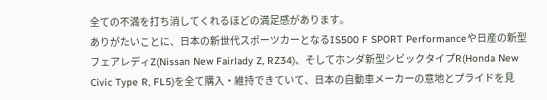全ての不満を打ち消してくれるほどの満足感があります。
ありがたいことに、日本の新世代スポーツカーとなるIS500 F SPORT Performanceや日産の新型フェアレディZ(Nissan New Fairlady Z, RZ34)、そしてホンダ新型シビックタイプR(Honda New Civic Type R, FL5)を全て購入・維持できていて、日本の自動車メーカーの意地とプライドを見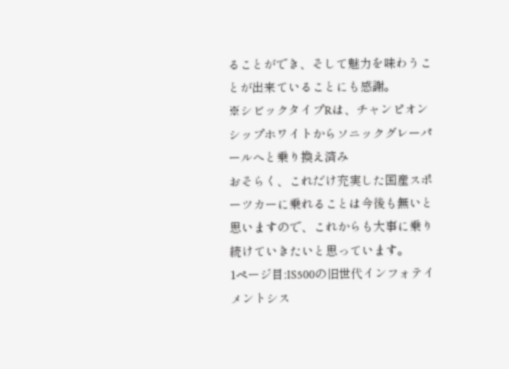ることができ、そして魅力を味わうことが出来ていることにも感謝。
※シビックタイプRは、チャンピオンシップホワイトからソニックグレーパールへと乗り換え済み
おそらく、これだけ充実した国産スポーツカーに乗れることは今後も無いと思いますので、これからも大事に乗り続けていきたいと思っています。
1ページ目:IS500の旧世代インフォテイメントシス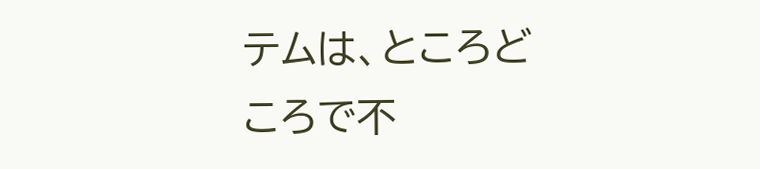テムは、ところどころで不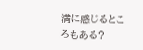満に感じるところもある?